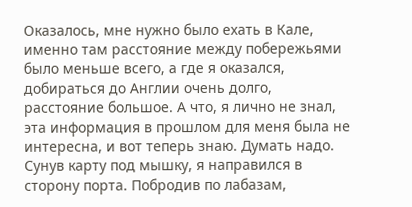Оказалось, мне нужно было ехать в Кале, именно там расстояние между побережьями было меньше всего, а где я оказался, добираться до Англии очень долго, расстояние большое. А что, я лично не знал, эта информация в прошлом для меня была не интересна, и вот теперь знаю. Думать надо. Сунув карту под мышку, я направился в сторону порта. Побродив по лабазам,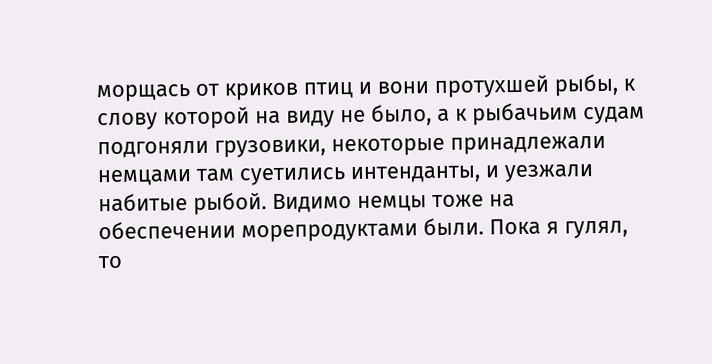морщась от криков птиц и вони протухшей рыбы, к слову которой на виду не было, а к рыбачьим судам подгоняли грузовики, некоторые принадлежали немцами там суетились интенданты, и уезжали набитые рыбой. Видимо немцы тоже на обеспечении морепродуктами были. Пока я гулял, то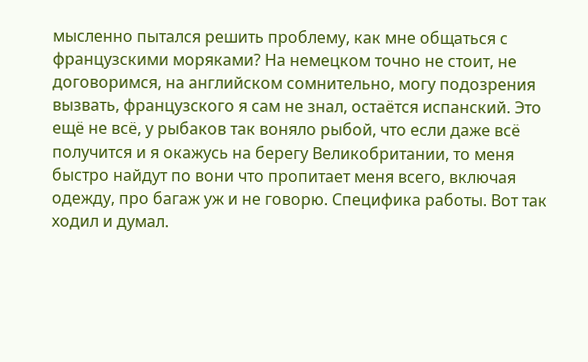мысленно пытался решить проблему, как мне общаться с французскими моряками? На немецком точно не стоит, не договоримся, на английском сомнительно, могу подозрения вызвать, французского я сам не знал, остаётся испанский. Это ещё не всё, у рыбаков так воняло рыбой, что если даже всё получится и я окажусь на берегу Великобритании, то меня быстро найдут по вони что пропитает меня всего, включая одежду, про багаж уж и не говорю. Специфика работы. Вот так ходил и думал.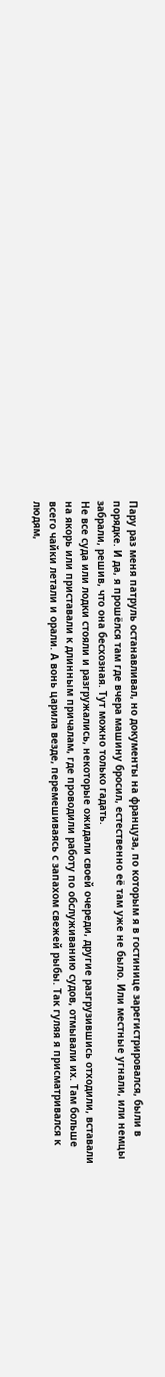Пару раз меня патруль останавливал, но документы на француза, по которым я в гостинице зарегистрировался, были в порядке. И да, я прошёлся там где вчера машину бросил, естественно её там уже не было. Или местные угнали, или немцы забрали, решив, что она бесхозная. Тут можно только гадать.
Не все суда или лодки стояли и разгружались, некоторые ожидали своей очереди, другие разгрузившись отходили, вставали на якорь или приставали к длинным причалам, где проводили работу по обслуживанию судов, отмывали их. Там больше всего чайки летали и орали. А вонь царила везде, перемешиваясь с запахом свежей рыбы. Так гуляя я присматривался к людям,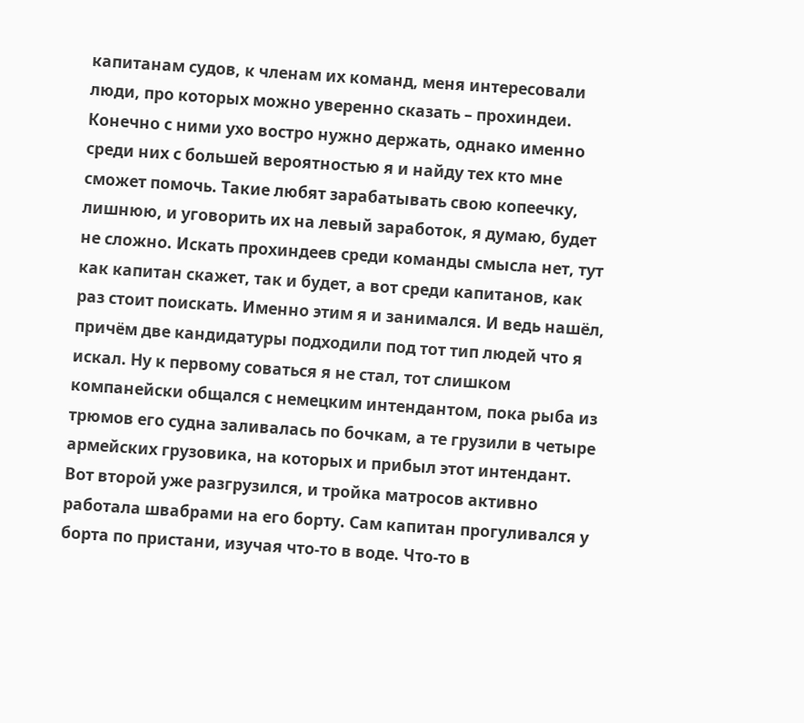капитанам судов, к членам их команд, меня интересовали люди, про которых можно уверенно сказать – прохиндеи. Конечно с ними ухо востро нужно держать, однако именно среди них с большей вероятностью я и найду тех кто мне сможет помочь. Такие любят зарабатывать свою копеечку, лишнюю, и уговорить их на левый заработок, я думаю, будет не сложно. Искать прохиндеев среди команды смысла нет, тут как капитан скажет, так и будет, а вот среди капитанов, как раз стоит поискать. Именно этим я и занимался. И ведь нашёл, причём две кандидатуры подходили под тот тип людей что я искал. Ну к первому соваться я не стал, тот слишком компанейски общался с немецким интендантом, пока рыба из трюмов его судна заливалась по бочкам, а те грузили в четыре армейских грузовика, на которых и прибыл этот интендант. Вот второй уже разгрузился, и тройка матросов активно работала швабрами на его борту. Сам капитан прогуливался у борта по пристани, изучая что-то в воде. Что-то в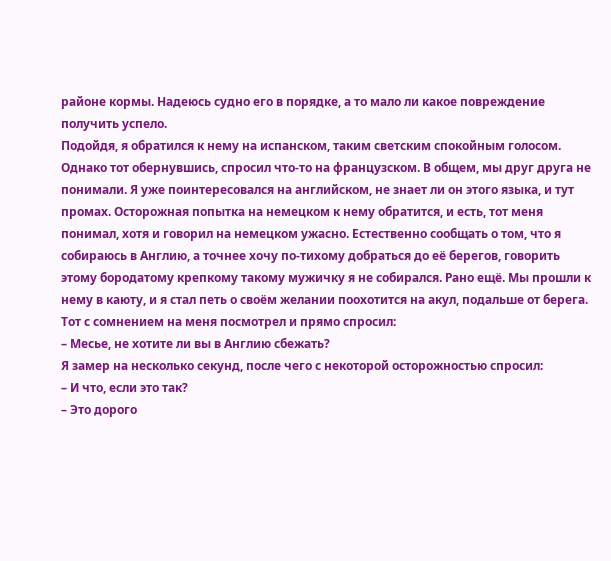районе кормы. Надеюсь судно его в порядке, а то мало ли какое повреждение получить успело.
Подойдя, я обратился к нему на испанском, таким светским спокойным голосом. Однако тот обернувшись, спросил что-то на французском. В общем, мы друг друга не понимали. Я уже поинтересовался на английском, не знает ли он этого языка, и тут промах. Осторожная попытка на немецком к нему обратится, и есть, тот меня понимал, хотя и говорил на немецком ужасно. Естественно сообщать о том, что я собираюсь в Англию, а точнее хочу по-тихому добраться до её берегов, говорить этому бородатому крепкому такому мужичку я не собирался. Рано ещё. Мы прошли к нему в каюту, и я стал петь о своём желании поохотится на акул, подальше от берега. Тот с сомнением на меня посмотрел и прямо спросил:
– Месье, не хотите ли вы в Англию сбежать?
Я замер на несколько секунд, после чего с некоторой осторожностью спросил:
– И что, если это так?
– Это дорого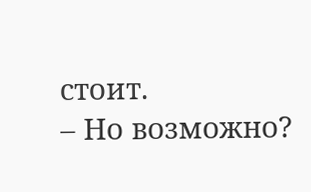стоит.
– Но возможно?